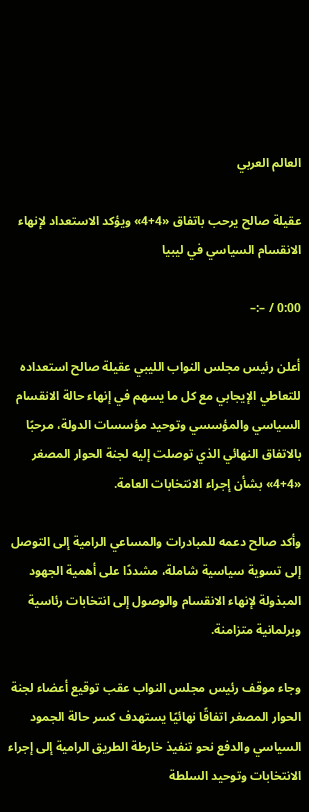العالم العربي

عقيلة صالح يرحب باتفاق «4+4» ويؤكد الاستعداد لإنهاء الانقسام السياسي في ليبيا

0:00 / –:–

أعلن رئيس مجلس النواب الليبي عقيلة صالح استعداده للتعاطي الإيجابي مع كل ما يسهم في إنهاء حالة الانقسام السياسي والمؤسسي وتوحيد مؤسسات الدولة، مرحبًا بالاتفاق النهائي الذي توصلت إليه لجنة الحوار المصغر «4+4» بشأن إجراء الانتخابات العامة.

وأكد صالح دعمه للمبادرات والمساعي الرامية إلى التوصل إلى تسوية سياسية شاملة، مشددًا على أهمية الجهود المبذولة لإنهاء الانقسام والوصول إلى انتخابات رئاسية وبرلمانية متزامنة.

وجاء موقف رئيس مجلس النواب عقب توقيع أعضاء لجنة الحوار المصغر اتفاقًا نهائيًا يستهدف كسر حالة الجمود السياسي والدفع نحو تنفيذ خارطة الطريق الرامية إلى إجراء الانتخابات وتوحيد السلطة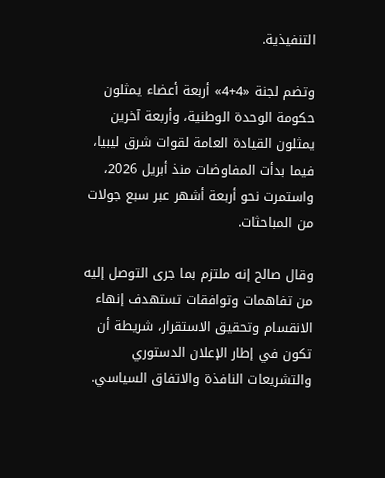التنفيذية.

وتضم لجنة «4+4» أربعة أعضاء يمثلون حكومة الوحدة الوطنية، وأربعة آخرين يمثلون القيادة العامة لقوات شرق ليبيا، فيما بدأت المفاوضات منذ أبريل 2026، واستمرت نحو أربعة أشهر عبر سبع جولات من المباحثات.

وقال صالح إنه ملتزم بما جرى التوصل إليه من تفاهمات وتوافقات تستهدف إنهاء الانقسام وتحقيق الاستقرار، شريطة أن تكون في إطار الإعلان الدستوري والتشريعات النافذة والاتفاق السياسي.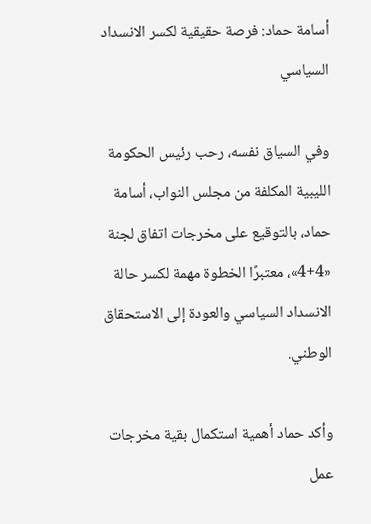أسامة حماد: فرصة حقيقية لكسر الانسداد السياسي

وفي السياق نفسه، رحب رئيس الحكومة الليبية المكلفة من مجلس النواب، أسامة حماد، بالتوقيع على مخرجات اتفاق لجنة «4+4»، معتبرًا الخطوة مهمة لكسر حالة الانسداد السياسي والعودة إلى الاستحقاق الوطني.

وأكد حماد أهمية استكمال بقية مخرجات عمل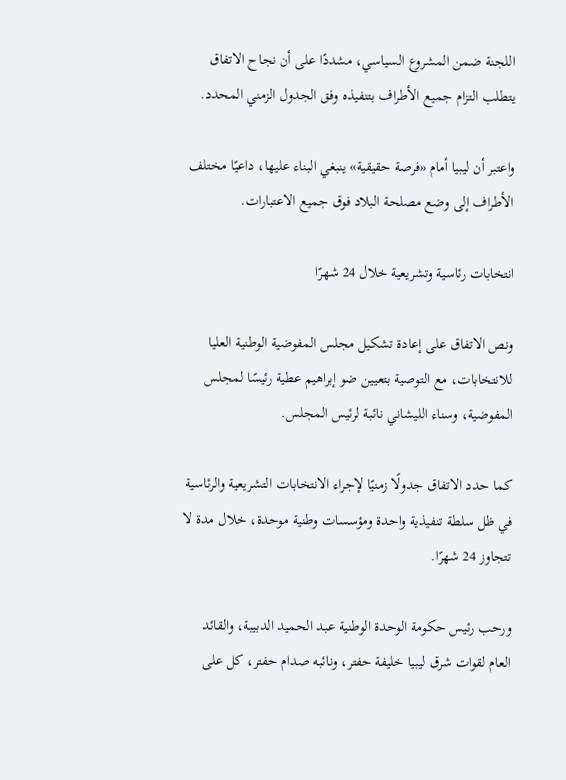اللجنة ضمن المشروع السياسي، مشددًا على أن نجاح الاتفاق يتطلب التزام جميع الأطراف بتنفيذه وفق الجدول الزمني المحدد.

واعتبر أن ليبيا أمام «فرصة حقيقية» ينبغي البناء عليها، داعيًا مختلف الأطراف إلى وضع مصلحة البلاد فوق جميع الاعتبارات.

انتخابات رئاسية وتشريعية خلال 24 شهرًا

ونص الاتفاق على إعادة تشكيل مجلس المفوضية الوطنية العليا للانتخابات، مع التوصية بتعيين ضو إبراهيم عطية رئيسًا لمجلس المفوضية، وسناء الليشاني نائبة لرئيس المجلس.

كما حدد الاتفاق جدولًا زمنيًا لإجراء الانتخابات التشريعية والرئاسية في ظل سلطة تنفيذية واحدة ومؤسسات وطنية موحدة، خلال مدة لا تتجاوز 24 شهرًا.

ورحب رئيس حكومة الوحدة الوطنية عبد الحميد الدبيبة، والقائد العام لقوات شرق ليبيا خليفة حفتر، ونائبه صدام حفتر، كل على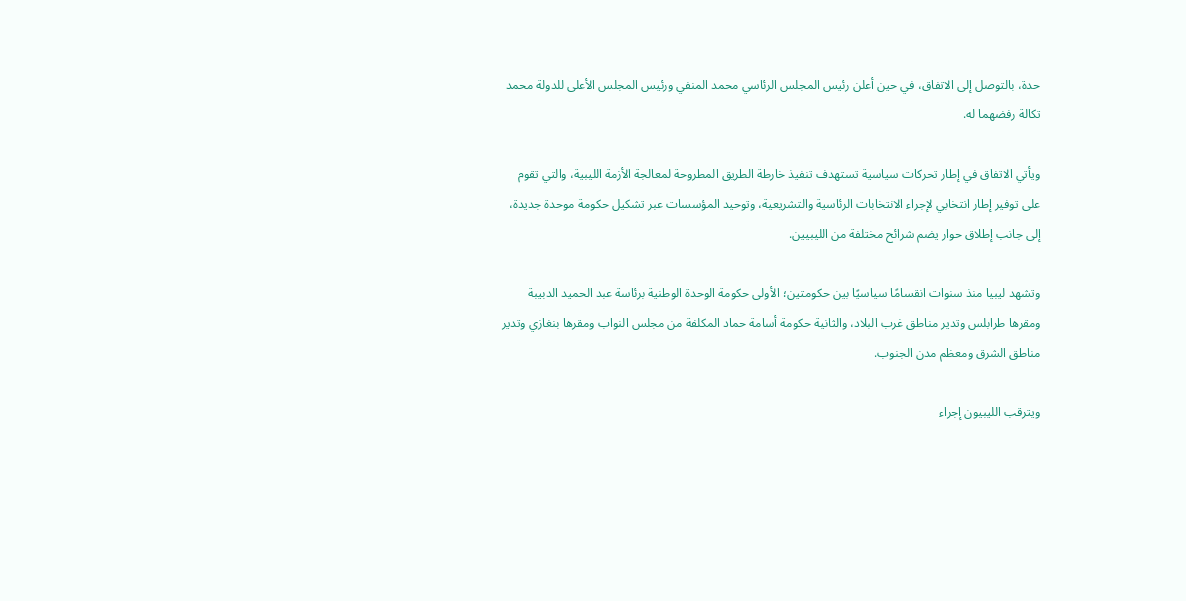حدة، بالتوصل إلى الاتفاق، في حين أعلن رئيس المجلس الرئاسي محمد المنفي ورئيس المجلس الأعلى للدولة محمد تكالة رفضهما له.

ويأتي الاتفاق في إطار تحركات سياسية تستهدف تنفيذ خارطة الطريق المطروحة لمعالجة الأزمة الليبية، والتي تقوم على توفير إطار انتخابي لإجراء الانتخابات الرئاسية والتشريعية، وتوحيد المؤسسات عبر تشكيل حكومة موحدة جديدة، إلى جانب إطلاق حوار يضم شرائح مختلفة من الليبيين.

وتشهد ليبيا منذ سنوات انقسامًا سياسيًا بين حكومتين؛ الأولى حكومة الوحدة الوطنية برئاسة عبد الحميد الدبيبة ومقرها طرابلس وتدير مناطق غرب البلاد، والثانية حكومة أسامة حماد المكلفة من مجلس النواب ومقرها بنغازي وتدير مناطق الشرق ومعظم مدن الجنوب.

ويترقب الليبيون إجراء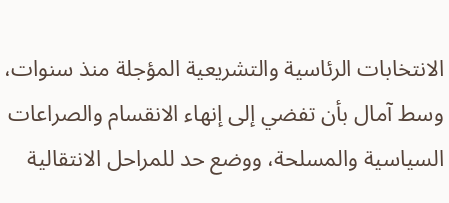الانتخابات الرئاسية والتشريعية المؤجلة منذ سنوات، وسط آمال بأن تفضي إلى إنهاء الانقسام والصراعات السياسية والمسلحة، ووضع حد للمراحل الانتقالية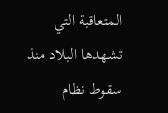المتعاقبة التي تشهدها البلاد منذ سقوط نظام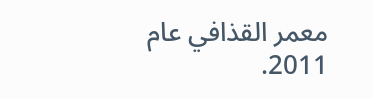معمر القذافي عام 2011.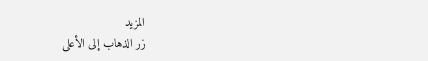المزيد
زر الذهاب إلى الأعلى